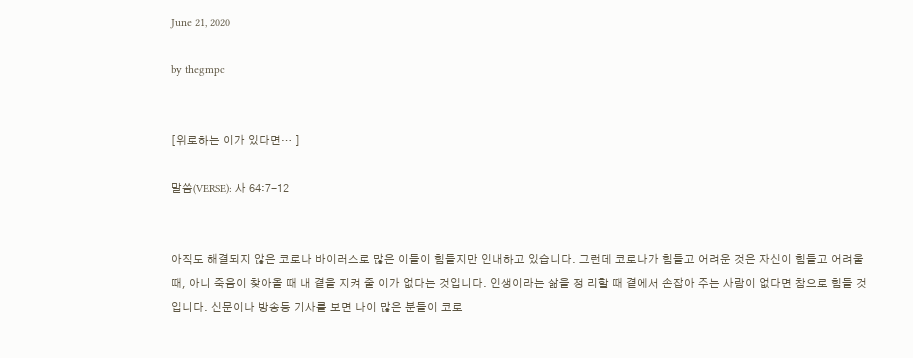June 21, 2020

by thegmpc


[위로하는 이가 있다면… ]

말씀(VERSE): 사 64:7-12


아직도 해결되지 않은 코로나 바이러스로 많은 이들이 힘들지만 인내하고 있습니다. 그런데 코로나가 힘들고 어려운 것은 자신이 힘들고 어려울 때, 아니 죽음이 찾아올 때 내 곁을 지켜 줄 이가 없다는 것입니다. 인생이라는 삶을 정 리할 때 곁에서 손잡아 주는 사람이 없다면 참으로 힘들 것입니다. 신문이나 방송등 기사를 보면 나이 많은 분들이 코로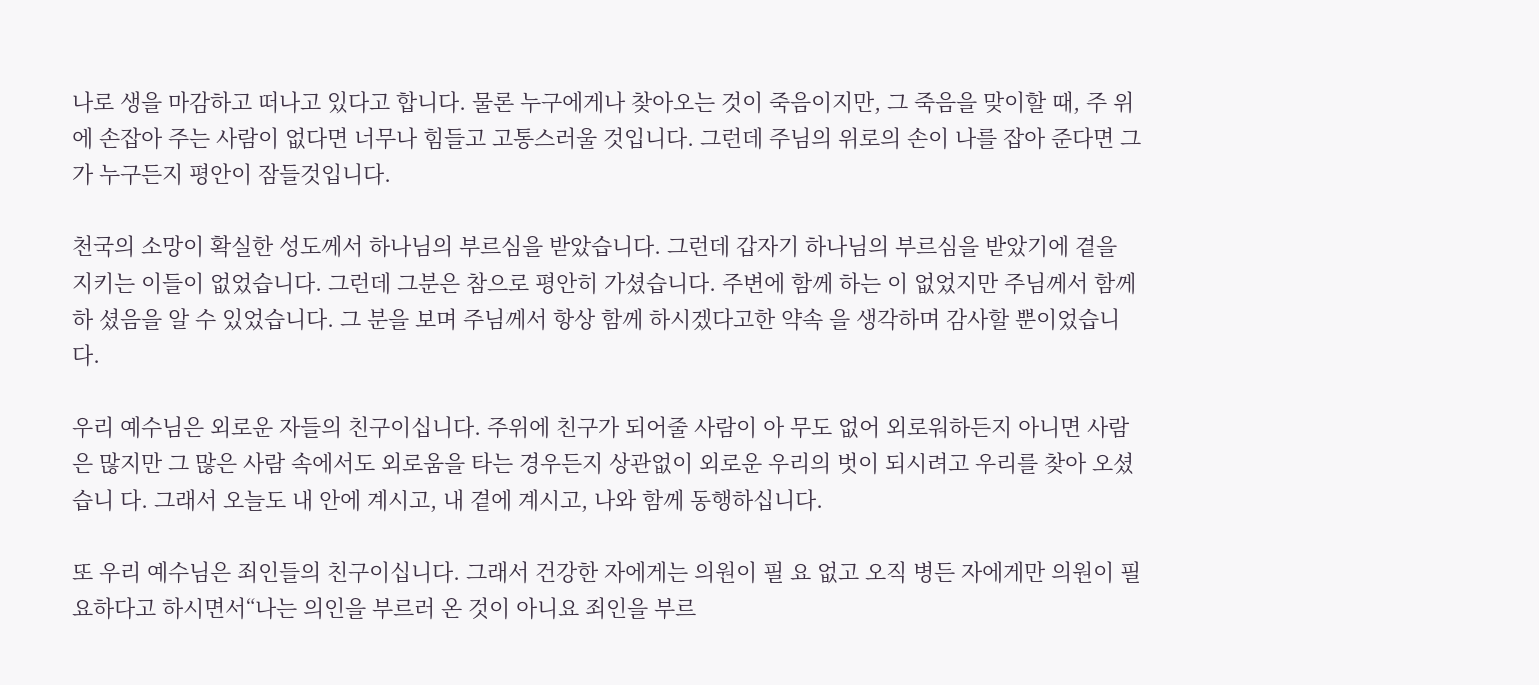나로 생을 마감하고 떠나고 있다고 합니다. 물론 누구에게나 찾아오는 것이 죽음이지만, 그 죽음을 맞이할 때, 주 위에 손잡아 주는 사람이 없다면 너무나 힘들고 고통스러울 것입니다. 그런데 주님의 위로의 손이 나를 잡아 준다면 그가 누구든지 평안이 잠들것입니다.

천국의 소망이 확실한 성도께서 하나님의 부르심을 받았습니다. 그런데 갑자기 하나님의 부르심을 받았기에 곁을 지키는 이들이 없었습니다. 그런데 그분은 참으로 평안히 가셨습니다. 주변에 함께 하는 이 없었지만 주님께서 함께하 셨음을 알 수 있었습니다. 그 분을 보며 주님께서 항상 함께 하시겠다고한 약속 을 생각하며 감사할 뿐이었습니다.

우리 예수님은 외로운 자들의 친구이십니다. 주위에 친구가 되어줄 사람이 아 무도 없어 외로워하든지 아니면 사람은 많지만 그 많은 사람 속에서도 외로움을 타는 경우든지 상관없이 외로운 우리의 벗이 되시려고 우리를 찾아 오셨습니 다. 그래서 오늘도 내 안에 계시고, 내 곁에 계시고, 나와 함께 동행하십니다.

또 우리 예수님은 죄인들의 친구이십니다. 그래서 건강한 자에게는 의원이 필 요 없고 오직 병든 자에게만 의원이 필요하다고 하시면서“나는 의인을 부르러 온 것이 아니요 죄인을 부르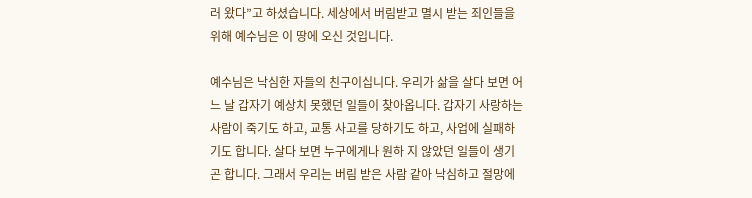러 왔다”고 하셨습니다. 세상에서 버림받고 멸시 받는 죄인들을 위해 예수님은 이 땅에 오신 것입니다.

예수님은 낙심한 자들의 친구이십니다. 우리가 삶을 살다 보면 어느 날 갑자기 예상치 못했던 일들이 찾아옵니다. 갑자기 사랑하는 사람이 죽기도 하고, 교통 사고를 당하기도 하고, 사업에 실패하기도 합니다. 살다 보면 누구에게나 원하 지 않았던 일들이 생기곤 합니다. 그래서 우리는 버림 받은 사람 같아 낙심하고 절망에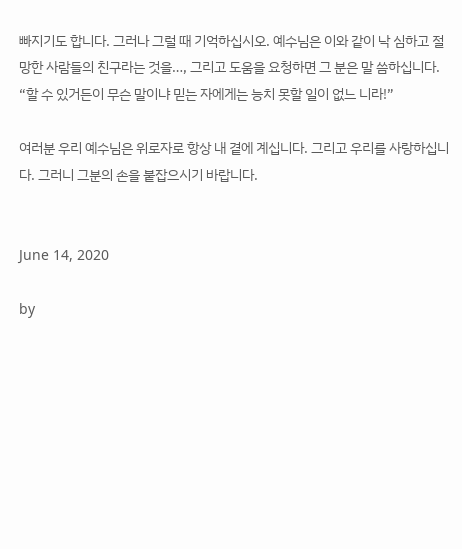빠지기도 합니다. 그러나 그럴 때 기억하십시오. 예수님은 이와 같이 낙 심하고 절망한 사람들의 친구라는 것을…, 그리고 도움을 요청하면 그 분은 말 씀하십니다. “할 수 있거든이 무슨 말이냐 믿는 자에게는 능치 못할 일이 없느 니라!”

여러분 우리 예수님은 위로자로 항상 내 곁에 계십니다. 그리고 우리를 사랑하십니다. 그러니 그분의 손을 붙잡으시기 바랍니다.


June 14, 2020

by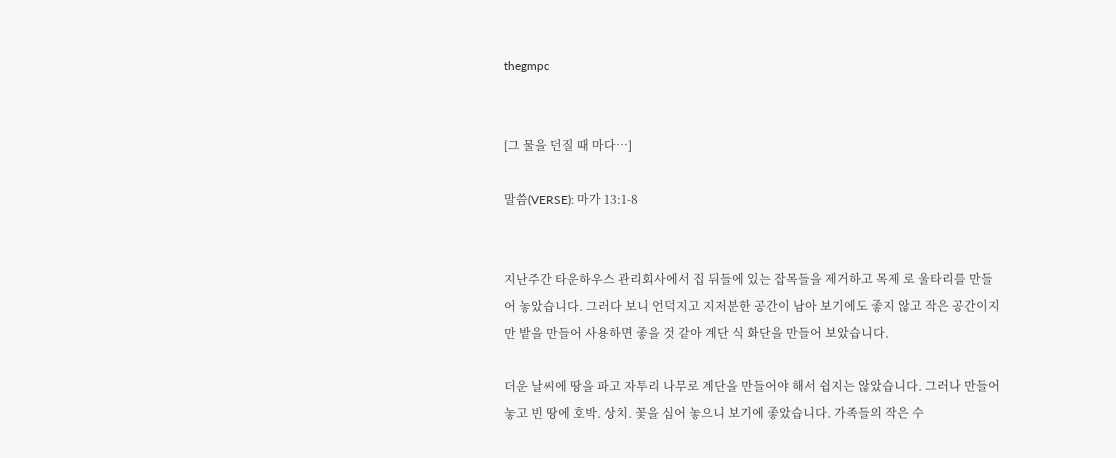thegmpc


[그 물을 던질 때 마다…]

말씀(VERSE): 마가 13:1-8


지난주간 타운하우스 관리회사에서 집 뒤들에 있는 잡목들을 제거하고 목제 로 울타리를 만들어 놓았습니다. 그러다 보니 언덕지고 지저분한 공간이 남아 보기에도 좋지 않고 작은 공간이지만 밭을 만들어 사용하면 좋을 것 같아 계단 식 화단을 만들어 보았습니다.

더운 날씨에 땅을 파고 자투리 나무로 계단을 만들어야 해서 쉽지는 않았습니다. 그러나 만들어 놓고 빈 땅에 호박. 상치. 꽃을 심어 놓으니 보기에 좋았습니다. 가족들의 작은 수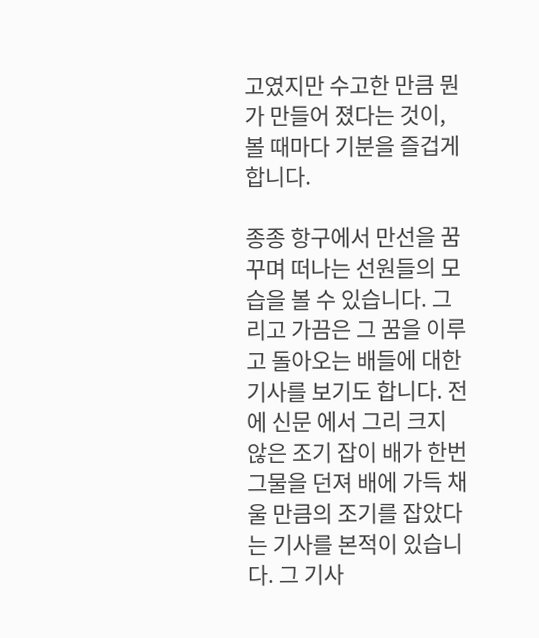고였지만 수고한 만큼 뭔가 만들어 졌다는 것이, 볼 때마다 기분을 즐겁게 합니다.

종종 항구에서 만선을 꿈꾸며 떠나는 선원들의 모습을 볼 수 있습니다. 그리고 가끔은 그 꿈을 이루고 돌아오는 배들에 대한 기사를 보기도 합니다. 전에 신문 에서 그리 크지 않은 조기 잡이 배가 한번 그물을 던져 배에 가득 채울 만큼의 조기를 잡았다는 기사를 본적이 있습니다. 그 기사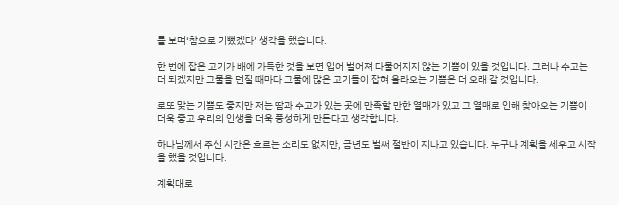를 보며‘참으로 기뻤겠다’ 생각을 했습니다.

한 번에 잡은 고기가 배에 가득한 것을 보면 입어 벌어져 다물어지지 않는 기쁨이 있을 것입니다. 그러나 수고는 더 되겠지만 그물을 던질 때마다 그물에 많은 고기들이 잡혀 올라오는 기쁨은 더 오래 갈 것입니다.

로또 맞는 기쁨도 좋지만 저는 땀과 수고가 있는 곳에 만족할 만한 열매가 있고 그 열매로 인해 찾아오는 기쁨이 더욱 좋고 우리의 인생을 더욱 풍성하게 만든다고 생각합니다.

하나님께서 주신 시간은 흐르는 소리도 없지만, 금년도 벌써 절반이 지나고 있습니다. 누구나 계획을 세우고 시작을 했을 것입니다.

계획대로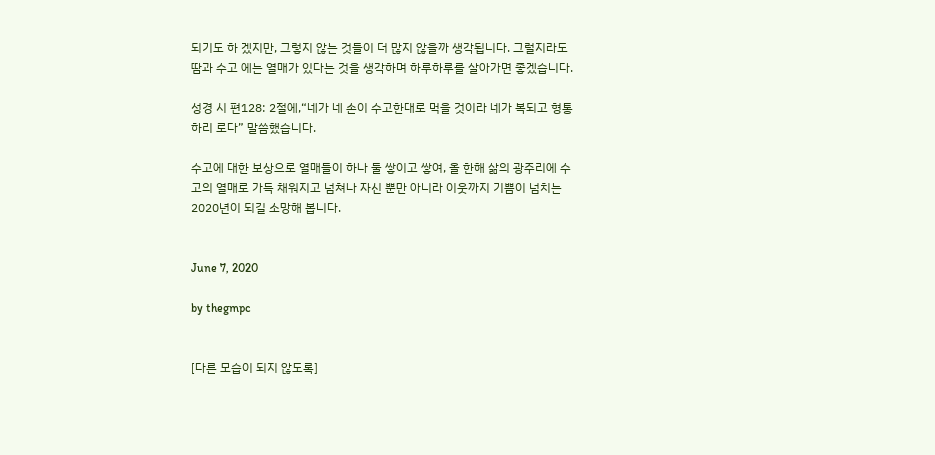되기도 하 겠지만, 그렇지 않는 것들이 더 많지 않을까 생각됩니다. 그럴지라도 땀과 수고 에는 열매가 있다는 것을 생각하며 하루하루를 살아가면 좋겠습니다.

성경 시 편128: 2절에,“네가 네 손이 수고한대로 먹을 것이라 네가 복되고 형통하리 로다” 말씀했습니다.

수고에 대한 보상으로 열매들이 하나 둘 쌓이고 쌓여, 올 한해 삶의 광주리에 수고의 열매로 가득 채워지고 넘쳐나 자신 뿐만 아니라 이웃까지 기쁨이 넘치는 2020년이 되길 소망해 봅니다.


June 7, 2020

by thegmpc


[다른 모습이 되지 않도록]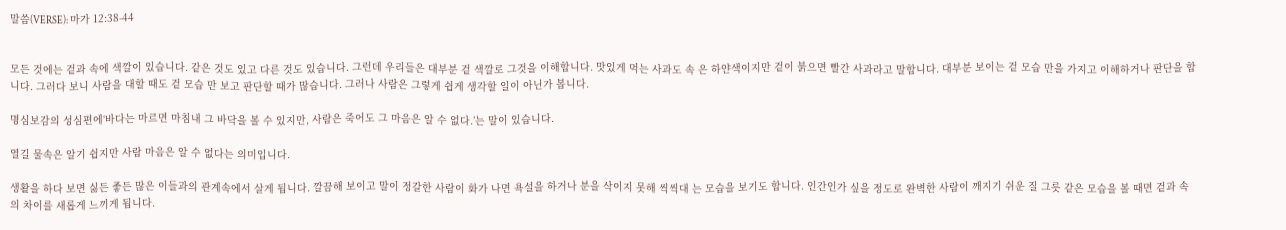말씀(VERSE): 마가 12:38-44


모든 것에는 겉과 속에 색깔이 있습니다. 같은 것도 있고 다른 것도 있습니다. 그런데 우리들은 대부분 겉 색깔로 그것을 이해합니다. 맛있게 먹는 사과도 속 은 하얀색이지만 겉이 붉으면 빨간 사과라고 말합니다. 대부분 보이는 겉 모습 만을 가지고 이해하거나 판단을 합니다. 그러다 보니 사람을 대할 때도 겉 모습 만 보고 판단할 때가 많습니다. 그러나 사람은 그렇게 쉽게 생각할 일이 아닌가 봅니다.

명심보감의 성심편에‘바다는 마르면 마침내 그 바닥을 볼 수 있지만, 사람은 죽어도 그 마음은 알 수 없다.’는 말이 있습니다.

열길 물속은 알기 쉽지만 사람 마음은 알 수 없다는 의미입니다.

생활을 하다 보면 싫든 좋든 많은 이들과의 관계속에서 살게 됩니다. 깔끔해 보이고 말이 정갈한 사람이 화가 나면 욕설을 하거나 분을 삭이지 못해 씩씩대 는 모습을 보기도 합니다. 인간인가 싶을 정도로 완벽한 사람이 깨지기 쉬운 질 그릇 같은 모습을 볼 때면 겉과 속의 차이를 새롭게 느끼게 됩니다.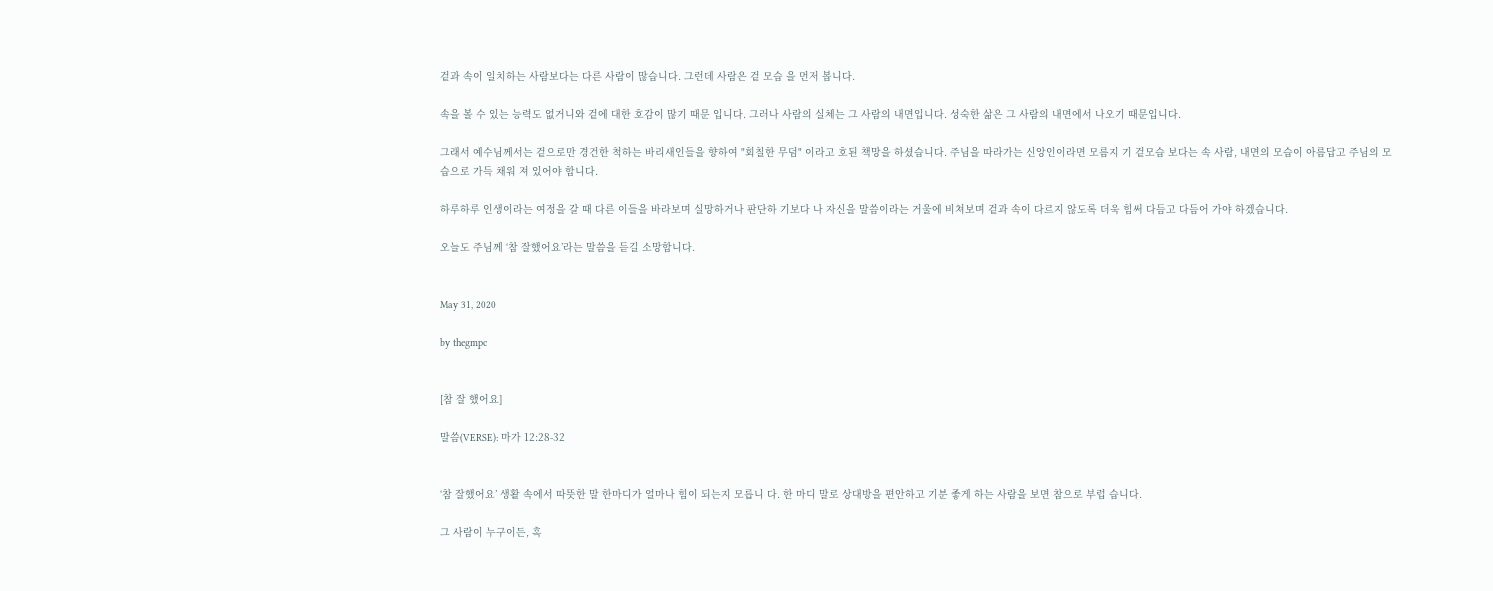겉과 속이 일치하는 사람보다는 다른 사람이 많습니다. 그런데 사람은 겉 모습 을 먼저 봅니다.

속을 볼 수 있는 능력도 없거니와 겉에 대한 호감이 많기 때문 입니다. 그러나 사람의 실체는 그 사람의 내면입니다. 성숙한 삶은 그 사람의 내면에서 나오기 때문입니다.

그래서 예수님께서는 겉으로만 경건한 척하는 바리새인들을 향하여 "회칠한 무덤" 이라고 호된 책망을 하셨습니다. 주님을 따라가는 신앙인이라면 모름지 기 겉모습 보다는 속 사람, 내면의 모습이 아름답고 주님의 모습으로 가득 채워 져 있어야 합니다.

하루하루 인생이라는 여정을 갈 때 다른 이들을 바라보며 실망하거나 판단하 기보다 나 자신을 말씀이라는 거울에 비쳐보며 겉과 속이 다르지 않도록 더욱 힘써 다듬고 다듬어 가야 하겠습니다.

오늘도 주님께 ‘참 잘했어요’라는 말씀을 듣길 소망합니다.


May 31, 2020

by thegmpc


[참 잘 했어요]

말씀(VERSE): 마가 12:28-32


‘참 잘했어요’ 생활 속에서 따뜻한 말 한마디가 얼마나 힘이 되는지 모릅니 다. 한 마디 말로 상대방을 편안하고 기분 좋게 하는 사람을 보면 참으로 부럽 습니다.

그 사람이 누구이든, 혹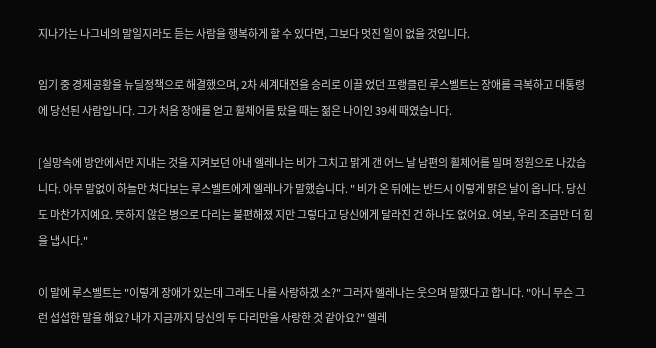지나가는 나그네의 말일지라도 듣는 사람을 행복하게 할 수 있다면, 그보다 멋진 일이 없을 것입니다.

임기 중 경제공황을 뉴딜정책으로 해결했으며, 2차 세계대전을 승리로 이끌 었던 프랭클린 루스벨트는 장애를 극복하고 대통령에 당선된 사람입니다. 그가 처음 장애를 얻고 휠체어를 탔을 때는 젊은 나이인 39세 때였습니다.

[실망속에 방안에서만 지내는 것을 지켜보던 아내 엘레나는 비가 그치고 맑게 갠 어느 날 남편의 휠체어를 밀며 정원으로 나갔습니다. 아무 말없이 하늘만 쳐다보는 루스벨트에게 엘레나가 말했습니다. " 비가 온 뒤에는 반드시 이렇게 맑은 날이 옵니다. 당신도 마찬가지예요. 뜻하지 않은 병으로 다리는 불편해졌 지만 그렇다고 당신에게 달라진 건 하나도 없어요. 여보, 우리 조금만 더 힘을 냅시다."

이 말에 루스벨트는 "이렇게 장애가 있는데 그래도 나를 사랑하겠 소?" 그러자 엘레나는 웃으며 말했다고 합니다. "아니 무슨 그런 섭섭한 말을 해요? 내가 지금까지 당신의 두 다리만을 사랑한 것 같아요?" 엘레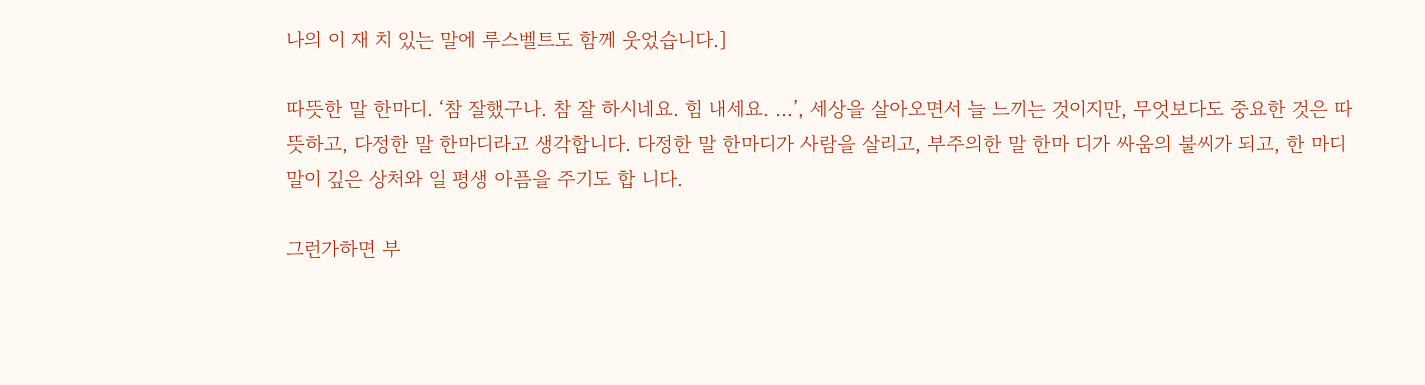나의 이 재 치 있는 말에 루스벨트도 함께 웃었습니다.]

따뜻한 말 한마디. ‘참 잘했구나. 참 잘 하시네요. 힘 내세요. …’, 세상을 살아오면서 늘 느끼는 것이지만, 무엇보다도 중요한 것은 따뜻하고, 다정한 말 한마디라고 생각합니다. 다정한 말 한마디가 사람을 살리고, 부주의한 말 한마 디가 싸움의 불씨가 되고, 한 마디 말이 깊은 상처와 일 평생 아픔을 주기도 합 니다.

그런가하면 부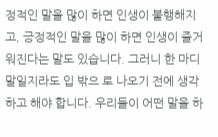정적인 말을 많이 하면 인생이 불행해지고, 긍정적인 말을 많이 하면 인생이 즐거워진다는 말도 있습니다. 그러니 한 마디 말일지라도 입 밖으 로 나오기 전에 생각하고 해야 합니다. 우리들이 어떤 말을 하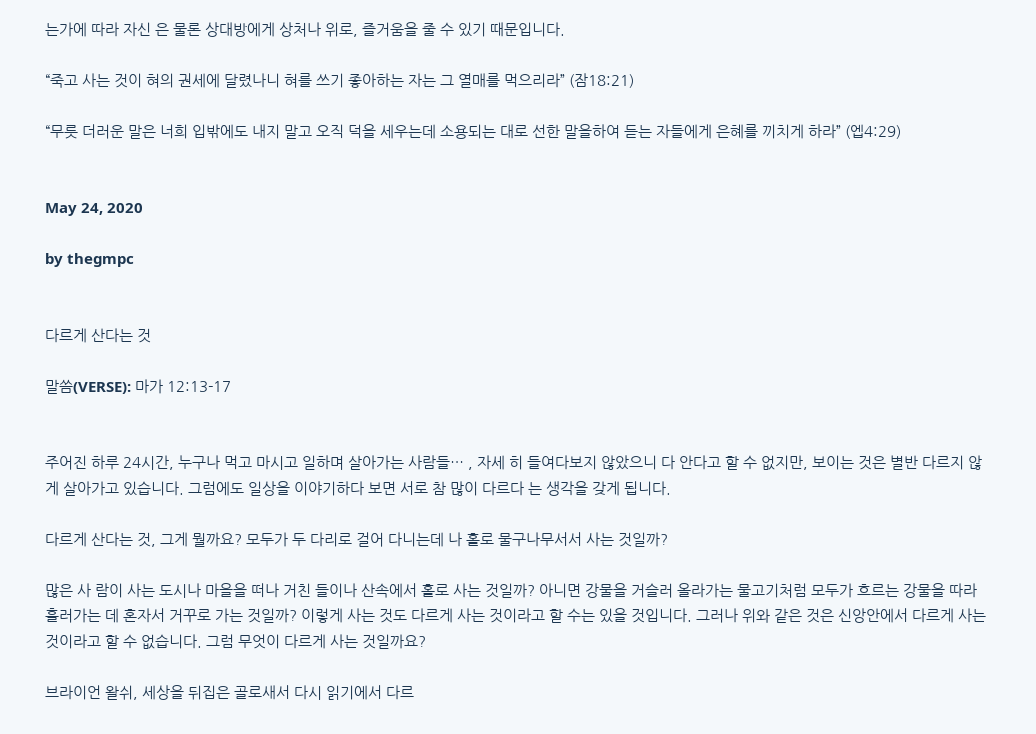는가에 따라 자신 은 물론 상대방에게 상처나 위로, 즐거움을 줄 수 있기 때문입니다.

“죽고 사는 것이 혀의 권세에 달렸나니 혀를 쓰기 좋아하는 자는 그 열매를 먹으리라” (잠18:21)

“무릇 더러운 말은 너희 입밖에도 내지 말고 오직 덕을 세우는데 소용되는 대로 선한 말을하여 듣는 자들에게 은혜를 끼치게 하라” (엡4:29)


May 24, 2020

by thegmpc


다르게 산다는 것

말씀(VERSE): 마가 12:13-17


주어진 하루 24시간, 누구나 먹고 마시고 일하며 살아가는 사람들… , 자세 히 들여다보지 않았으니 다 안다고 할 수 없지만, 보이는 것은 별반 다르지 않 게 살아가고 있습니다. 그럼에도 일상을 이야기하다 보면 서로 참 많이 다르다 는 생각을 갖게 됩니다.

다르게 산다는 것, 그게 뭘까요? 모두가 두 다리로 걸어 다니는데 나 홀로 물구나무서서 사는 것일까?

많은 사 람이 사는 도시나 마을을 떠나 거친 들이나 산속에서 홀로 사는 것일까? 아니면 강물을 거슬러 올라가는 물고기처럼 모두가 흐르는 강물을 따라 흘러가는 데 혼자서 거꾸로 가는 것일까? 이렇게 사는 것도 다르게 사는 것이라고 할 수는 있을 것입니다. 그러나 위와 같은 것은 신앙안에서 다르게 사는 것이라고 할 수 없습니다. 그럼 무엇이 다르게 사는 것일까요?

브라이언 왈쉬, 세상을 뒤집은 골로새서 다시 읽기에서 다르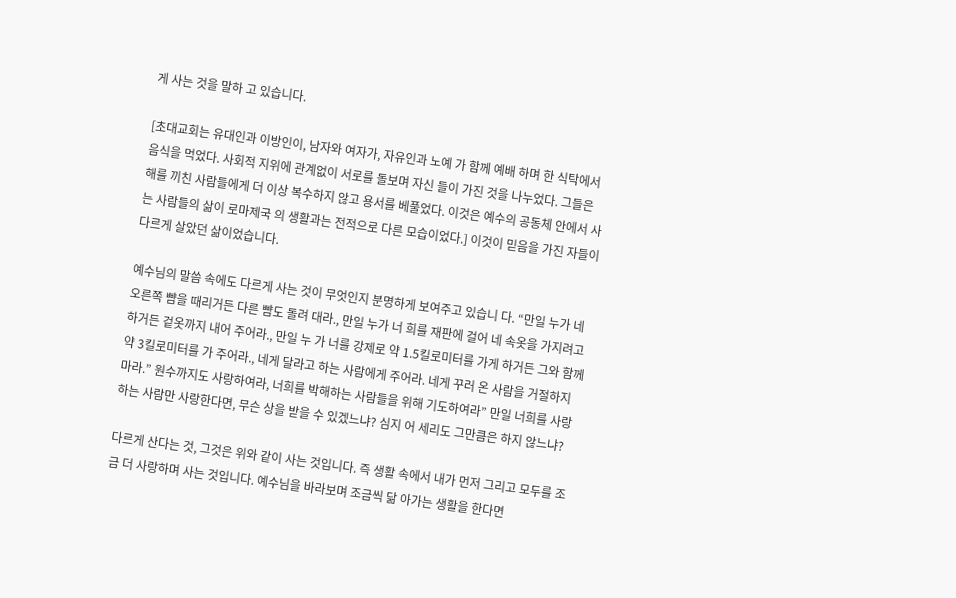게 사는 것을 말하 고 있습니다.

[초대교회는 유대인과 이방인이, 남자와 여자가, 자유인과 노예 가 함께 예배 하며 한 식탁에서 음식을 먹었다. 사회적 지위에 관계없이 서로를 돌보며 자신 들이 가진 것을 나누었다. 그들은 해를 끼친 사람들에게 더 이상 복수하지 않고 용서를 베풀었다. 이것은 예수의 공동체 안에서 사는 사람들의 삶이 로마제국 의 생활과는 전적으로 다른 모습이었다.] 이것이 믿음을 가진 자들이 다르게 살았던 삶이었습니다.

예수님의 말씀 속에도 다르게 사는 것이 무엇인지 분명하게 보여주고 있습니 다. “만일 누가 네 오른쪽 뺨을 때리거든 다른 뺨도 돌려 대라., 만일 누가 너 희를 재판에 걸어 네 속옷을 가지려고 하거든 겉옷까지 내어 주어라., 만일 누 가 너를 강제로 약 1.5킬로미터를 가게 하거든 그와 함께 약 3킬로미터를 가 주어라., 네게 달라고 하는 사람에게 주어라. 네게 꾸러 온 사람을 거절하지 마라.” 원수까지도 사랑하여라, 너희를 박해하는 사람들을 위해 기도하여라” 만일 너희를 사랑하는 사람만 사랑한다면, 무슨 상을 받을 수 있겠느냐? 심지 어 세리도 그만큼은 하지 않느냐?

다르게 산다는 것, 그것은 위와 같이 사는 것입니다. 즉 생활 속에서 내가 먼저 그리고 모두를 조금 더 사랑하며 사는 것입니다. 예수님을 바라보며 조금씩 닮 아가는 생활을 한다면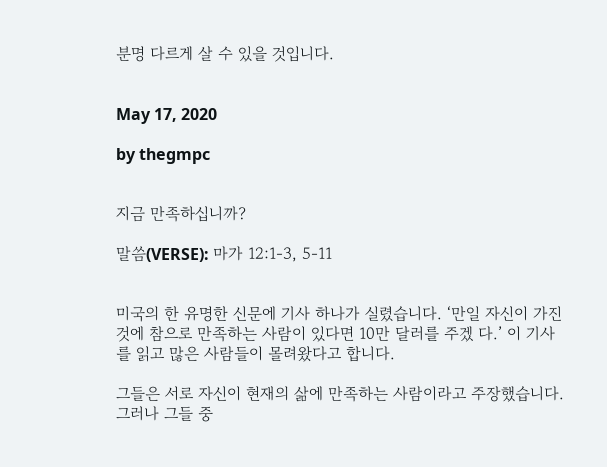분명 다르게 살 수 있을 것입니다.


May 17, 2020

by thegmpc


지금 만족하십니까?

말씀(VERSE): 마가 12:1-3, 5-11


미국의 한 유명한 신문에 기사 하나가 실렸습니다. ‘만일 자신이 가진 것에 참으로 만족하는 사람이 있다면 10만 달러를 주겠 다.’ 이 기사를 읽고 많은 사람들이 몰려왔다고 합니다.

그들은 서로 자신이 현재의 삶에 만족하는 사람이라고 주장했습니다. 그러나 그들 중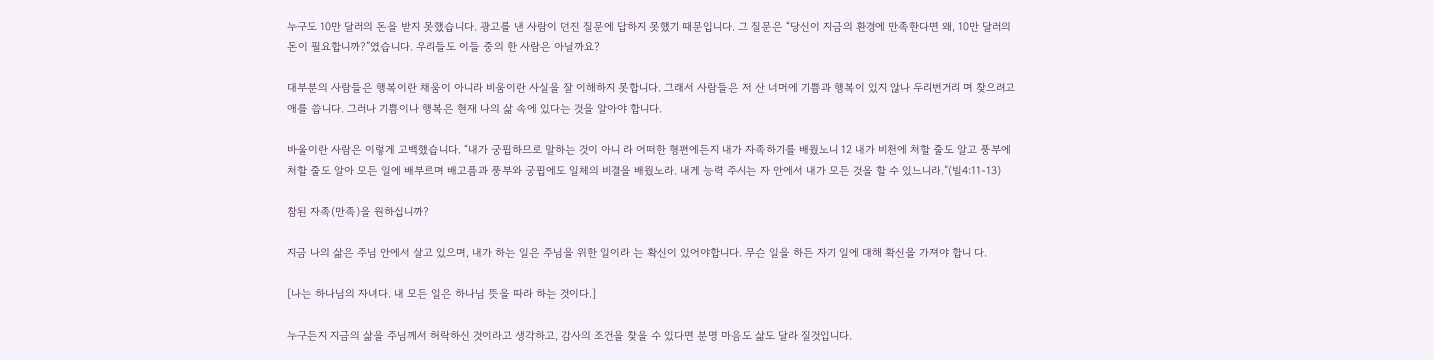누구도 10만 달러의 돈을 받지 못했습니다. 광고를 낸 사람이 던진 질문에 답하지 못했기 때문입니다. 그 질문은 “당신이 지금의 환경에 만족한다면 왜, 10만 달러의 돈이 필요합니까?”였습니다. 우리들도 이들 중의 한 사람은 아닐까요?

대부분의 사람들은 행복이란 채움이 아니라 비움이란 사실을 잘 이해하지 못합니다. 그래서 사람들은 저 산 너머에 기쁨과 행복이 있지 않나 두리번거리 며 찾으려고 애를 씁니다. 그러나 기쁨이나 행복은 현재 나의 삶 속에 있다는 것을 알아야 합니다.

바울이란 사람은 이렇게 고백했습니다. “내가 궁핍하므로 말하는 것이 아니 라 어떠한 형편에든지 내가 자족하기를 배웠노니 12 내가 비천에 처할 줄도 알고 풍부에 처할 줄도 알아 모든 일에 배부르며 배고픔과 풍부와 궁핍에도 일체의 비결을 배웠노라. 내게 능력 주시는 자 안에서 내가 모든 것을 할 수 있느니라.”(빌4:11-13)

참된 자족(만족)을 원하십니까?

지금 나의 삶은 주님 안에서 살고 있으며, 내가 하는 일은 주님을 위한 일이라 는 확신이 있어야합니다. 무슨 일을 하든 자기 일에 대해 확신을 가져야 합니 다.

[나는 하나님의 자녀다. 내 모든 일은 하나님 뜻을 따라 하는 것이다.]

누구든지 지금의 삶을 주님께서 허락하신 것이라고 생각하고, 감사의 조건을 찾을 수 있다면 분명 마음도 삶도 달라 질것입니다.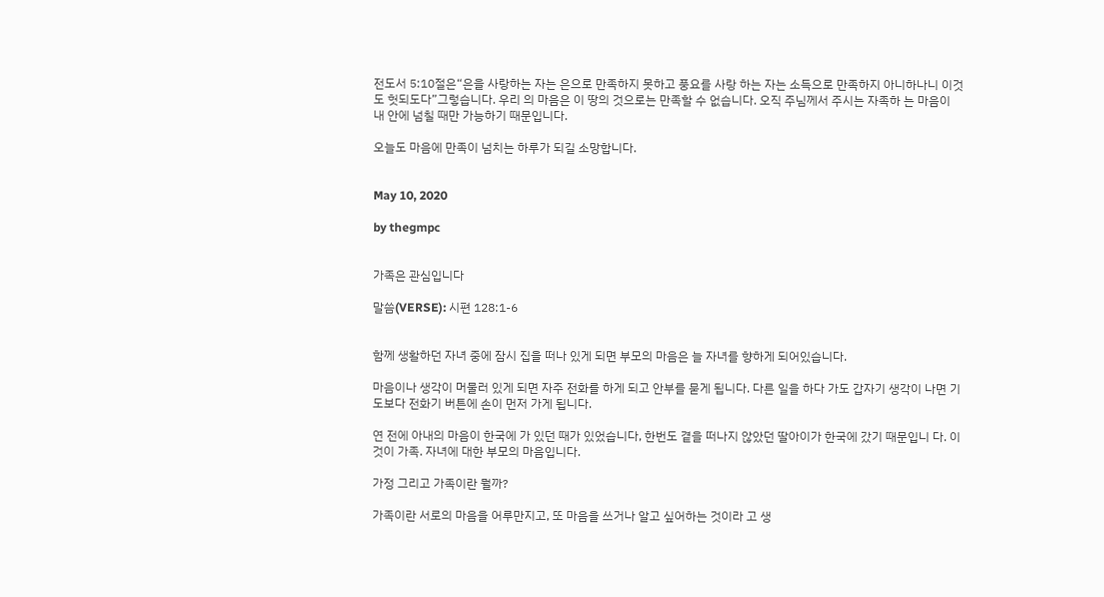전도서 5:10절은“은을 사랑하는 자는 은으로 만족하지 못하고 풍요를 사랑 하는 자는 소득으로 만족하지 아니하나니 이것도 헛되도다”그렇습니다. 우리 의 마음은 이 땅의 것으로는 만족할 수 없습니다. 오직 주님께서 주시는 자족하 는 마음이 내 안에 넘칠 때만 가능하기 때문입니다.

오늘도 마음에 만족이 넘치는 하루가 되길 소망합니다.


May 10, 2020

by thegmpc


가족은 관심입니다

말씀(VERSE): 시편 128:1-6


함께 생활하던 자녀 중에 잠시 집을 떠나 있게 되면 부모의 마음은 늘 자녀를 향하게 되어있습니다.

마음이나 생각이 머물러 있게 되면 자주 전화를 하게 되고 안부를 묻게 됩니다. 다른 일을 하다 가도 갑자기 생각이 나면 기도보다 전화기 버튼에 손이 먼저 가게 됩니다.

연 전에 아내의 마음이 한국에 가 있던 때가 있었습니다, 한번도 곁을 떠나지 않았던 딸아이가 한국에 갔기 때문입니 다. 이것이 가족. 자녀에 대한 부모의 마음입니다.

가정 그리고 가족이란 뭘까?

가족이란 서로의 마음을 어루만지고, 또 마음을 쓰거나 알고 싶어하는 것이라 고 생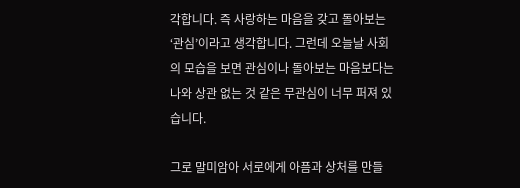각합니다. 즉 사랑하는 마음을 갖고 돌아보는‘관심’이라고 생각합니다. 그런데 오늘날 사회의 모습을 보면 관심이나 돌아보는 마음보다는 나와 상관 없는 것 같은 무관심이 너무 퍼져 있습니다.

그로 말미암아 서로에게 아픔과 상처를 만들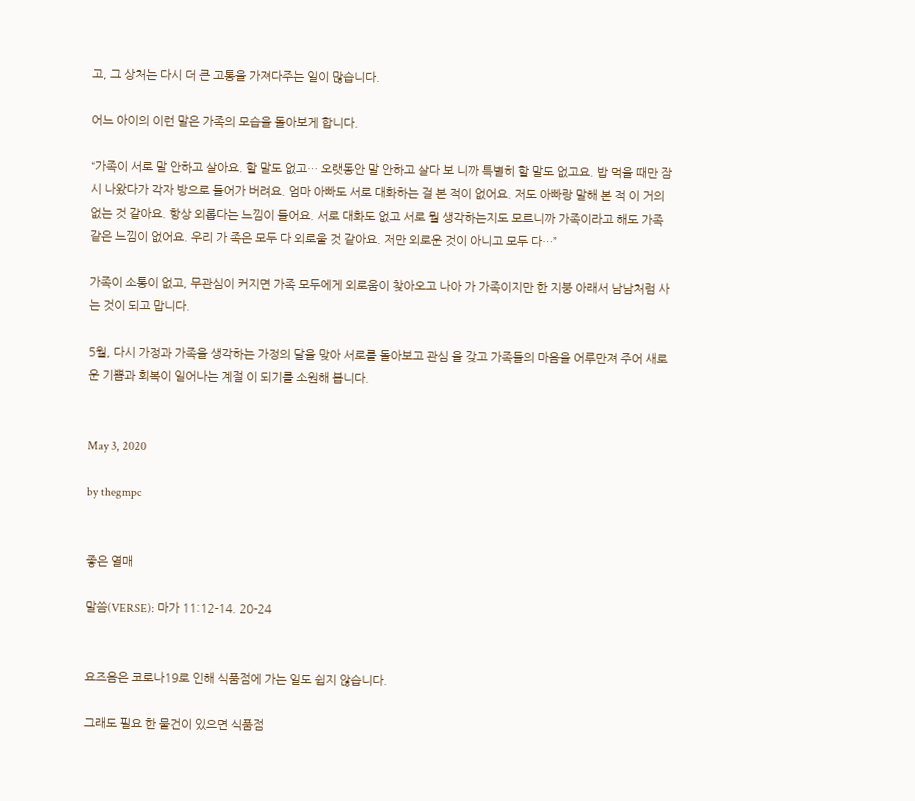고, 그 상처는 다시 더 큰 고통을 가져다주는 일이 많습니다.

어느 아이의 이런 말은 가족의 모습을 돌아보게 합니다.

“가족이 서로 말 안하고 살아요. 할 말도 없고… 오랫동안 말 안하고 살다 보 니까 특별히 할 말도 없고요. 밥 먹을 때만 잠시 나왔다가 각자 방으로 들어가 버려요. 엄마 아빠도 서로 대화하는 걸 본 적이 없어요. 저도 아빠랑 말해 본 적 이 거의 없는 것 같아요. 항상 외롭다는 느낌이 들어요. 서로 대화도 없고 서로 뭘 생각하는지도 모르니까 가족이라고 해도 가족 같은 느낌이 없어요. 우리 가 족은 모두 다 외로울 것 같아요. 저만 외로운 것이 아니고 모두 다…”

가족이 소통이 없고, 무관심이 커지면 가족 모두에게 외로움이 찾아오고 나아 가 가족이지만 한 지붕 아래서 남남처럼 사는 것이 되고 맙니다.

5월, 다시 가정과 가족을 생각하는 가정의 달을 맞아 서로를 돌아보고 관심 을 갖고 가족들의 마음을 어루만져 주어 새로운 기쁨과 회복이 일어나는 계절 이 되기를 소원해 봅니다.


May 3, 2020

by thegmpc


좋은 열매

말씀(VERSE): 마가 11:12-14. 20-24


요즈음은 코로나19로 인해 식품점에 가는 일도 쉽지 않습니다.

그래도 필요 한 물건이 있으면 식품점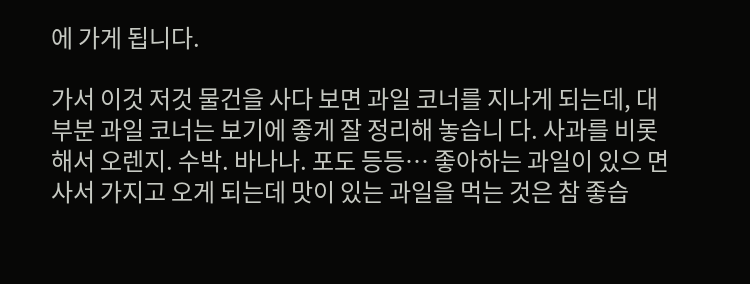에 가게 됩니다.

가서 이것 저것 물건을 사다 보면 과일 코너를 지나게 되는데, 대부분 과일 코너는 보기에 좋게 잘 정리해 놓습니 다. 사과를 비롯해서 오렌지. 수박. 바나나. 포도 등등… 좋아하는 과일이 있으 면 사서 가지고 오게 되는데 맛이 있는 과일을 먹는 것은 참 좋습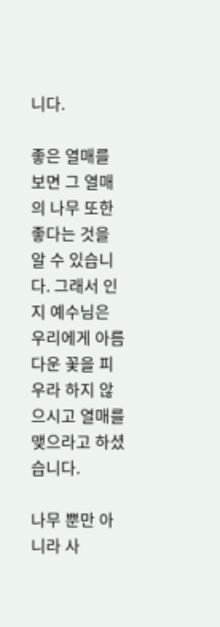니다.

좋은 열매를 보면 그 열매의 나무 또한 좋다는 것을 알 수 있습니다. 그래서 인지 예수님은 우리에게 아름다운 꽃을 피우라 하지 않으시고 열매를 맺으라고 하셨습니다.

나무 뿐만 아니라 사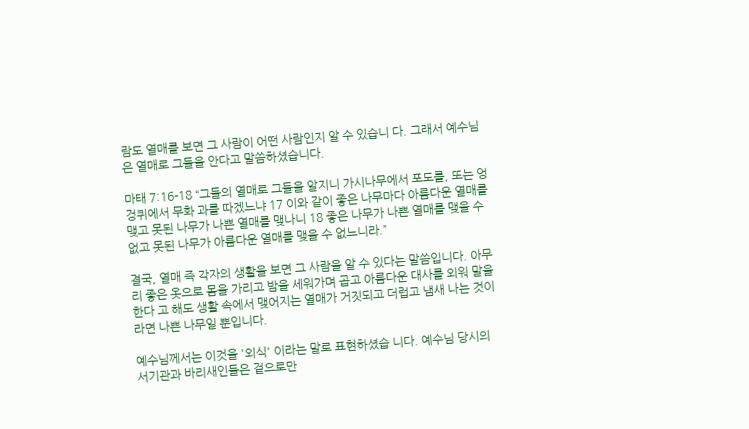람도 열매를 보면 그 사람이 어떤 사람인지 알 수 있습니 다. 그래서 예수님은 열매로 그들을 안다고 말씀하셨습니다.

마태 7:16-18 “그들의 열매로 그들을 알지니 가시나무에서 포도를, 또는 엉겅퀴에서 무화 과를 따겠느냐 17 이와 같이 좋은 나무마다 아름다운 열매를 맺고 못된 나무가 나쁜 열매를 맺나니 18 좋은 나무가 나쁜 열매를 맺을 수 없고 못된 나무가 아름다운 열매를 맺을 수 없느니라.”

결국, 열매 즉 각자의 생활을 보면 그 사람을 알 수 있다는 말씀입니다. 아무리 좋은 옷으로 몸을 가리고 밤을 세워가며 곱고 아름다운 대사를 외워 말을 한다 고 해도 생활 속에서 맺어지는 열매가 거짓되고 더럽고 냄새 나는 것이라면 나쁜 나무일 뿐입니다.

예수님께서는 이것을 '외식' 이라는 말로 표현하셨습 니다. 예수님 당시의 서기관과 바리새인들은 겉으로만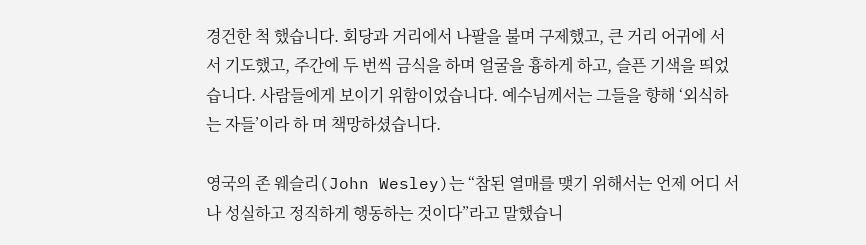경건한 척 했습니다. 회당과 거리에서 나팔을 불며 구제했고, 큰 거리 어귀에 서서 기도했고, 주간에 두 번씩 금식을 하며 얼굴을 흉하게 하고, 슬픈 기색을 띄었습니다. 사람들에게 보이기 위함이었습니다. 예수님께서는 그들을 향해 ‘외식하는 자들’이라 하 며 책망하셨습니다.

영국의 존 웨슬리(John Wesley)는 “참된 열매를 맺기 위해서는 언제 어디 서나 성실하고 정직하게 행동하는 것이다”라고 말했습니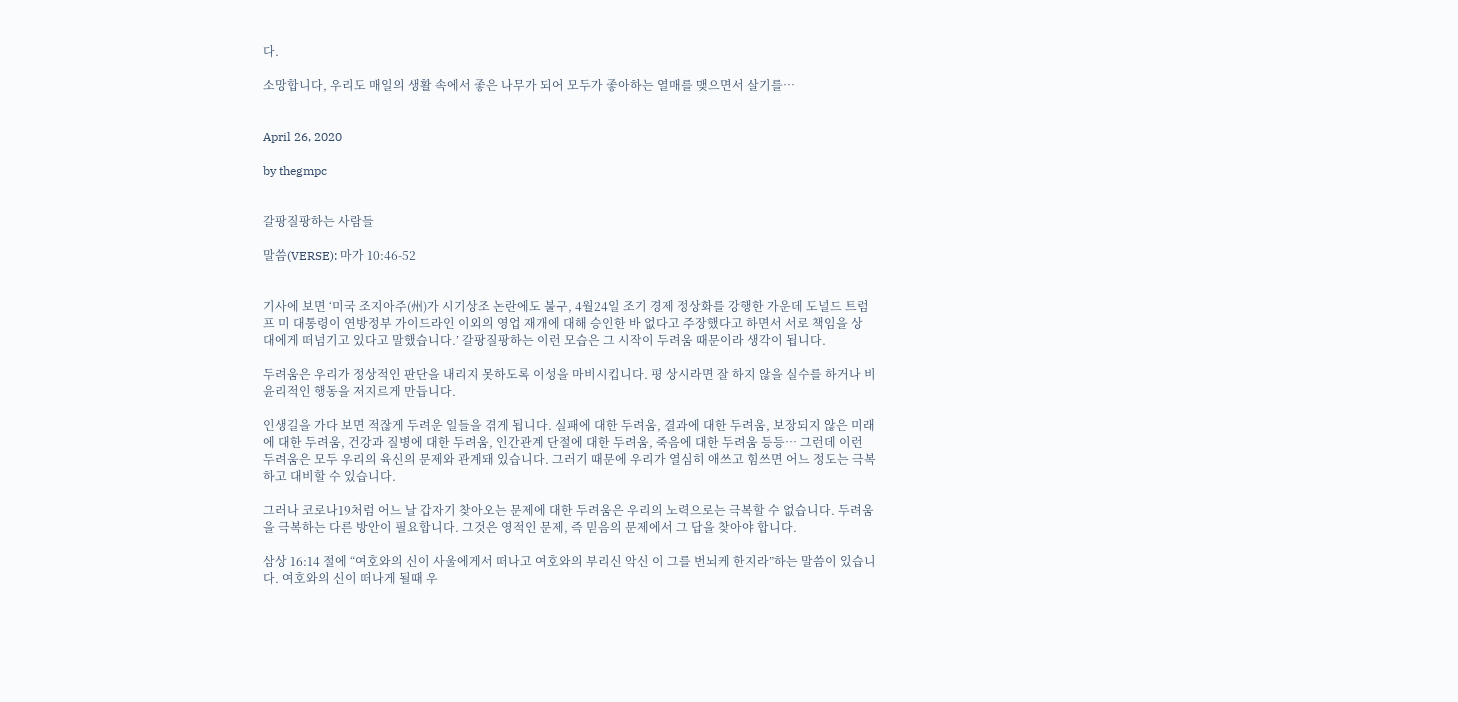다.

소망합니다, 우리도 매일의 생활 속에서 좋은 나무가 되어 모두가 좋아하는 열매를 맺으면서 살기를…


April 26, 2020

by thegmpc


갈팡질팡하는 사람들

말씀(VERSE): 마가 10:46-52


기사에 보면 ‘미국 조지아주(州)가 시기상조 논란에도 불구, 4월24일 조기 경제 정상화를 강행한 가운데 도널드 트럼프 미 대통령이 연방정부 가이드라인 이외의 영업 재개에 대해 승인한 바 없다고 주장했다고 하면서 서로 책임을 상 대에게 떠넘기고 있다고 말했습니다.’ 갈팡질팡하는 이런 모습은 그 시작이 두려움 때문이라 생각이 됩니다.

두려움은 우리가 정상적인 판단을 내리지 못하도록 이성을 마비시킵니다. 평 상시라면 잘 하지 않을 실수를 하거나 비윤리적인 행동을 저지르게 만듭니다.

인생길을 가다 보면 적잖게 두려운 일들을 겪게 됩니다. 실패에 대한 두려움, 결과에 대한 두려움, 보장되지 않은 미래에 대한 두려움, 건강과 질병에 대한 두려움, 인간관계 단절에 대한 두려움, 죽음에 대한 두려움 등등… 그런데 이런 두려움은 모두 우리의 육신의 문제와 관계돼 있습니다. 그러기 때문에 우리가 열심히 애쓰고 힘쓰면 어느 정도는 극복하고 대비할 수 있습니다.

그러나 코로나19처럼 어느 날 갑자기 찾아오는 문제에 대한 두려움은 우리의 노력으로는 극복할 수 없습니다. 두려움을 극복하는 다른 방안이 필요합니다. 그것은 영적인 문제, 즉 믿음의 문제에서 그 답을 찾아야 합니다.

삼상 16:14 절에 “여호와의 신이 사울에게서 떠나고 여호와의 부리신 악신 이 그를 번뇌케 한지라”하는 말씀이 있습니다. 여호와의 신이 떠나게 될때 우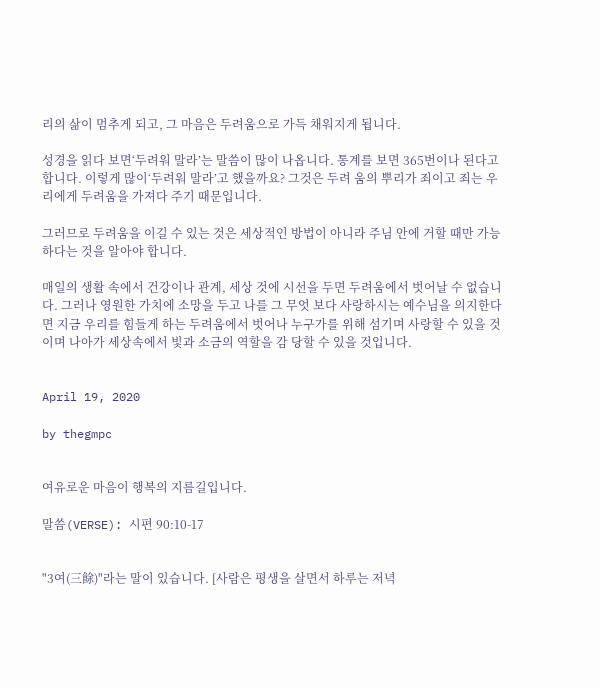리의 삶이 멈추게 되고, 그 마음은 두려움으로 가득 채워지게 됩니다.

성경을 읽다 보면‘두려워 말라’는 말씀이 많이 나옵니다. 통계를 보면 365번이나 된다고 합니다. 이렇게 많이‘두려워 말라’고 했을까요? 그것은 두려 움의 뿌리가 죄이고 죄는 우리에게 두려움을 가져다 주기 때문입니다.

그러므로 두려움을 이길 수 있는 것은 세상적인 방법이 아니라 주님 안에 거할 때만 가능하다는 것을 알아야 합니다.

매일의 생활 속에서 건강이나 관계, 세상 것에 시선을 두면 두려움에서 벗어날 수 없습니다. 그러나 영원한 가치에 소망을 두고 나를 그 무엇 보다 사랑하시는 예수님을 의지한다면 지금 우리를 힘들게 하는 두려움에서 벗어나 누구가를 위해 섬기며 사랑할 수 있을 것이며 나아가 세상속에서 빛과 소금의 역할을 감 당할 수 있을 것입니다.


April 19, 2020

by thegmpc


여유로운 마음이 행복의 지름길입니다.

말씀(VERSE): 시편 90:10-17


"3여(三餘)"라는 말이 있습니다. [사람은 평생을 살면서 하루는 저녁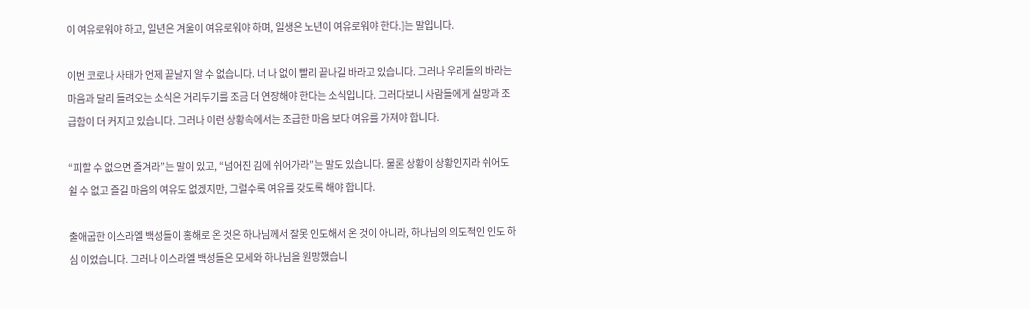이 여유로워야 하고, 일년은 겨울이 여유로워야 하며, 일생은 노년이 여유로워야 한다.]는 말입니다.

이번 코로나 사태가 언제 끝날지 알 수 없습니다. 너 나 없이 빨리 끝나길 바라고 있습니다. 그러나 우리들의 바라는 마음과 달리 들려오는 소식은 거리두기를 조금 더 연장해야 한다는 소식입니다. 그러다보니 사람들에게 실망과 조급함이 더 커지고 있습니다. 그러나 이런 상황속에서는 조급한 마음 보다 여유를 가져야 합니다.

“피할 수 없으면 즐겨라”는 말이 있고, “넘어진 김에 쉬어가라”는 말도 있습니다. 물론 상황이 상황인지라 쉬어도 쉴 수 없고 즐길 마음의 여유도 없겠지만, 그럴수록 여유를 갖도록 해야 합니다.

출애굽한 이스라엘 백성들이 홍해로 온 것은 하나님께서 잘못 인도해서 온 것이 아니라, 하나님의 의도적인 인도 하심 이었습니다. 그러나 이스라엘 백성들은 모세와 하나님을 원망했습니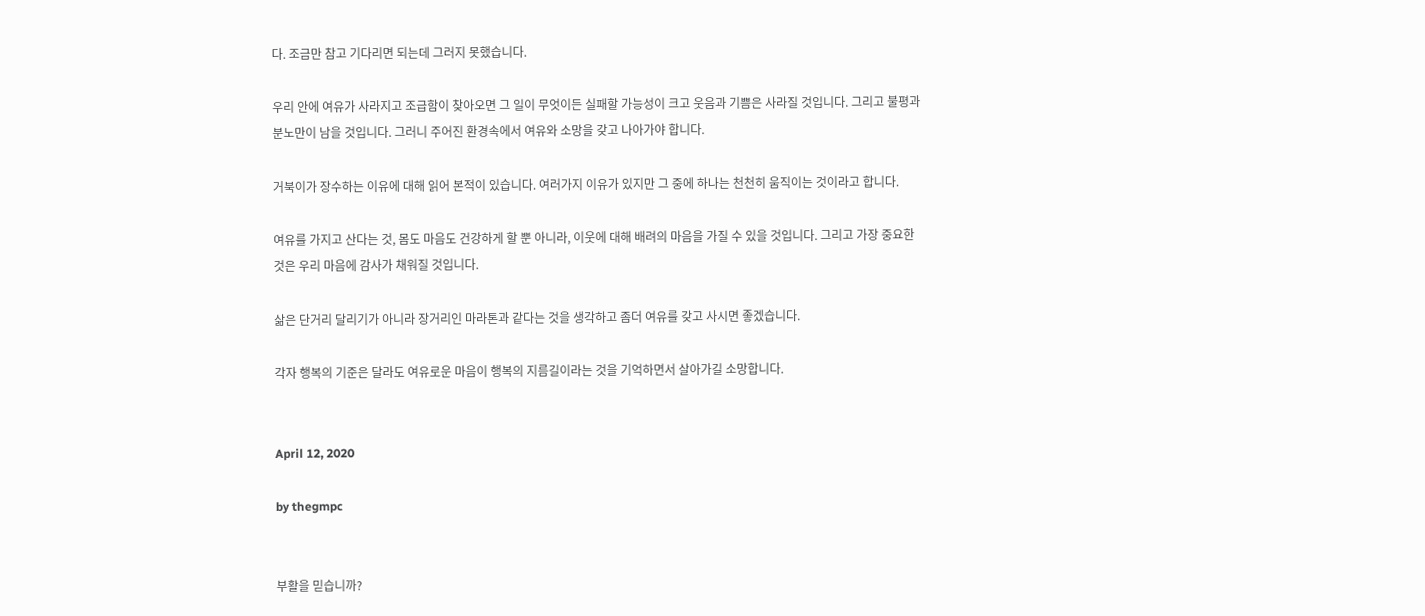다. 조금만 참고 기다리면 되는데 그러지 못했습니다.

우리 안에 여유가 사라지고 조급함이 찾아오면 그 일이 무엇이든 실패할 가능성이 크고 웃음과 기쁨은 사라질 것입니다. 그리고 불평과 분노만이 남을 것입니다. 그러니 주어진 환경속에서 여유와 소망을 갖고 나아가야 합니다.

거북이가 장수하는 이유에 대해 읽어 본적이 있습니다. 여러가지 이유가 있지만 그 중에 하나는 천천히 움직이는 것이라고 합니다.

여유를 가지고 산다는 것, 몸도 마음도 건강하게 할 뿐 아니라, 이웃에 대해 배려의 마음을 가질 수 있을 것입니다. 그리고 가장 중요한 것은 우리 마음에 감사가 채워질 것입니다.

삶은 단거리 달리기가 아니라 장거리인 마라톤과 같다는 것을 생각하고 좀더 여유를 갖고 사시면 좋겠습니다.

각자 행복의 기준은 달라도 여유로운 마음이 행복의 지름길이라는 것을 기억하면서 살아가길 소망합니다.


April 12, 2020

by thegmpc


부활을 믿습니까?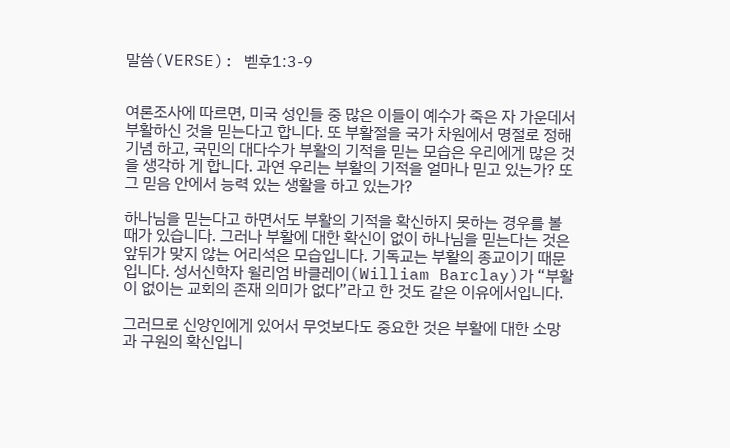말씀(VERSE): 벧후1:3-9


여론조사에 따르면, 미국 성인들 중 많은 이들이 예수가 죽은 자 가운데서 부활하신 것을 믿는다고 합니다. 또 부활절을 국가 차원에서 명절로 정해 기념 하고, 국민의 대다수가 부활의 기적을 믿는 모습은 우리에게 많은 것을 생각하 게 합니다. 과연 우리는 부활의 기적을 얼마나 믿고 있는가? 또 그 믿음 안에서 능력 있는 생활을 하고 있는가?

하나님을 믿는다고 하면서도 부활의 기적을 확신하지 못하는 경우를 볼 때가 있습니다. 그러나 부활에 대한 확신이 없이 하나님을 믿는다는 것은 앞뒤가 맞지 않는 어리석은 모습입니다. 기독교는 부활의 종교이기 때문입니다. 성서신학자 윌리엄 바클레이(William Barclay)가 “부활이 없이는 교회의 존재 의미가 없다”라고 한 것도 같은 이유에서입니다.

그러므로 신앙인에게 있어서 무엇보다도 중요한 것은 부활에 대한 소망과 구원의 확신입니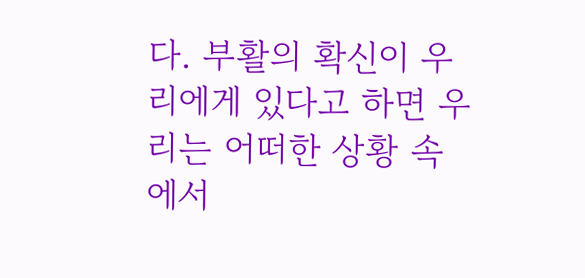다. 부활의 확신이 우리에게 있다고 하면 우리는 어떠한 상황 속에서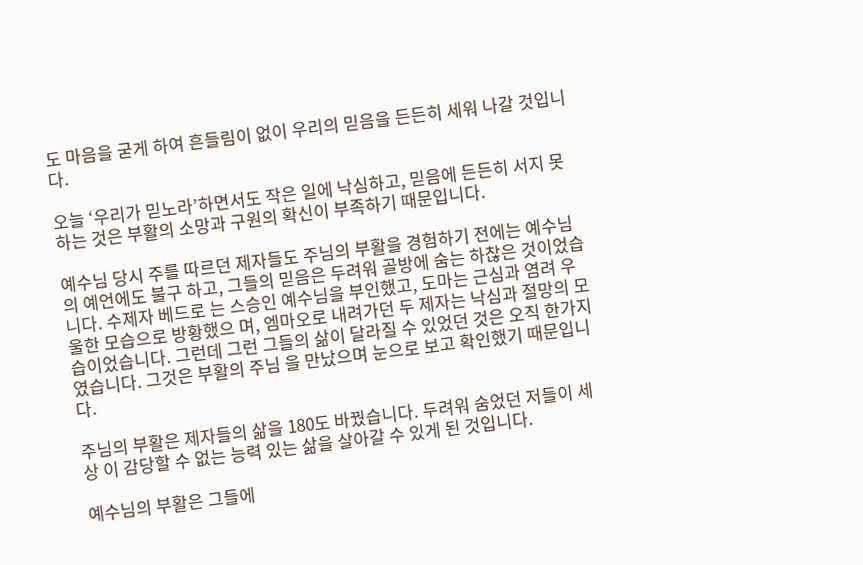도 마음을 굳게 하여 흔들림이 없이 우리의 믿음을 든든히 세워 나갈 것입니다.

오늘 ‘우리가 믿노라’하면서도 작은 일에 낙심하고, 믿음에 든든히 서지 못하는 것은 부활의 소망과 구원의 확신이 부족하기 때문입니다.

예수님 당시 주를 따르던 제자들도 주님의 부활을 경험하기 전에는 예수님의 예언에도 불구 하고, 그들의 믿음은 두려워 골방에 숨는 하찮은 것이었습니다. 수제자 베드로 는 스승인 예수님을 부인했고, 도마는 근심과 염려 우울한 모습으로 방황했으 며, 엠마오로 내려가던 두 제자는 낙심과 절망의 모습이었습니다. 그런데 그런 그들의 삶이 달라질 수 있었던 것은 오직 한가지였습니다. 그것은 부활의 주님 을 만났으며 눈으로 보고 확인했기 때문입니다.

주님의 부활은 제자들의 삶을 180도 바꿨습니다. 두려워 숨었던 저들이 세상 이 감당할 수 없는 능력 있는 삶을 살아갈 수 있게 된 것입니다.

예수님의 부활은 그들에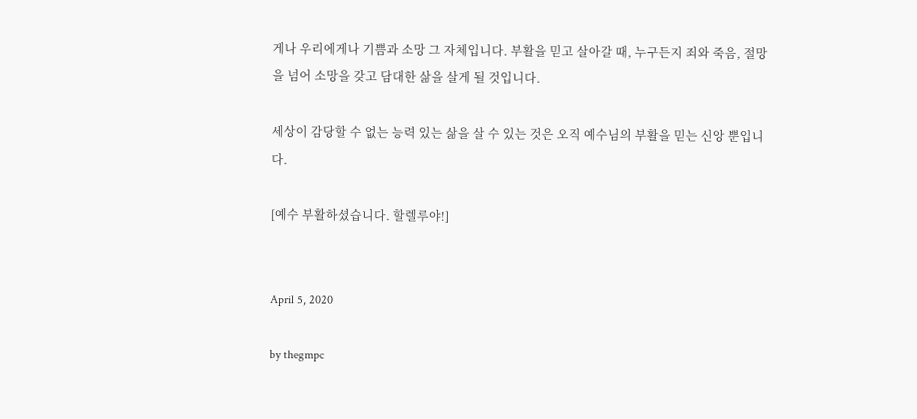게나 우리에게나 기쁨과 소망 그 자체입니다. 부활을 믿고 살아갈 때, 누구든지 죄와 죽음, 절망을 넘어 소망을 갖고 담대한 삶을 살게 될 것입니다.

세상이 감당할 수 없는 능력 있는 삶을 살 수 있는 것은 오직 예수님의 부활을 믿는 신앙 뿐입니다.

[예수 부활하셨습니다. 할렐루야!]


April 5, 2020

by thegmpc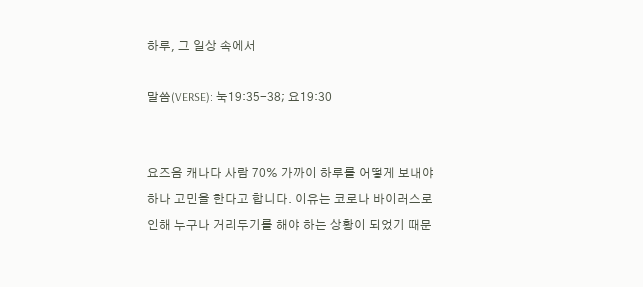하루, 그 일상 속에서

말씀(VERSE): 눅19:35-38; 요19:30


요즈음 캐나다 사람 70% 가까이 하루를 어떻게 보내야 하나 고민을 한다고 합니다. 이유는 코로나 바이러스로 인해 누구나 거리두기를 해야 하는 상황이 되었기 때문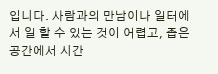입니다. 사람과의 만남이나 일터에서 일 할 수 있는 것이 어렵고, 좁은 공간에서 시간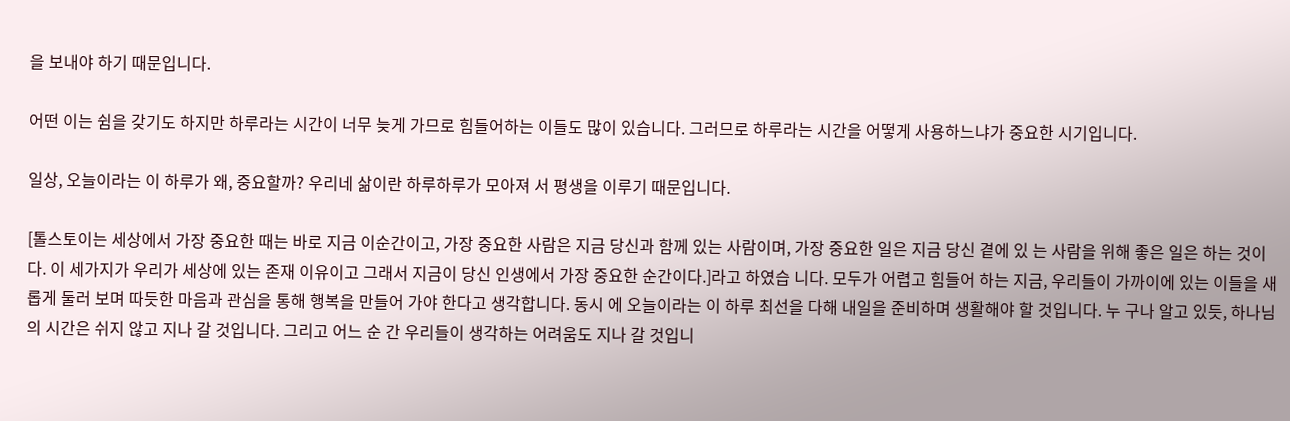을 보내야 하기 때문입니다.

어떤 이는 쉼을 갖기도 하지만 하루라는 시간이 너무 늦게 가므로 힘들어하는 이들도 많이 있습니다. 그러므로 하루라는 시간을 어떻게 사용하느냐가 중요한 시기입니다.

일상, 오늘이라는 이 하루가 왜, 중요할까? 우리네 삶이란 하루하루가 모아져 서 평생을 이루기 때문입니다.

[톨스토이는 세상에서 가장 중요한 때는 바로 지금 이순간이고, 가장 중요한 사람은 지금 당신과 함께 있는 사람이며, 가장 중요한 일은 지금 당신 곁에 있 는 사람을 위해 좋은 일은 하는 것이다. 이 세가지가 우리가 세상에 있는 존재 이유이고 그래서 지금이 당신 인생에서 가장 중요한 순간이다.]라고 하였습 니다. 모두가 어렵고 힘들어 하는 지금, 우리들이 가까이에 있는 이들을 새롭게 둘러 보며 따듯한 마음과 관심을 통해 행복을 만들어 가야 한다고 생각합니다. 동시 에 오늘이라는 이 하루 최선을 다해 내일을 준비하며 생활해야 할 것입니다. 누 구나 알고 있듯, 하나님의 시간은 쉬지 않고 지나 갈 것입니다. 그리고 어느 순 간 우리들이 생각하는 어려움도 지나 갈 것입니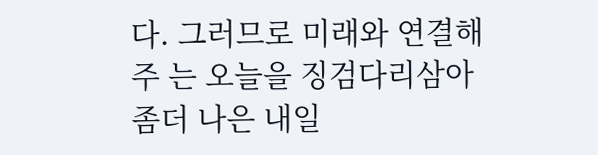다. 그러므로 미래와 연결해주 는 오늘을 징검다리삼아 좀더 나은 내일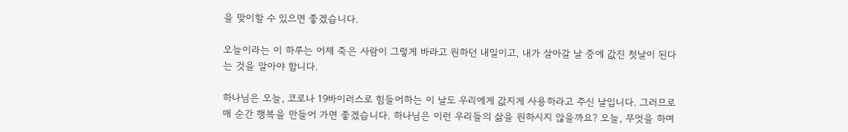을 맞이할 수 있으면 좋겠습니다.

오늘이라는 이 하루는 어제 죽은 사람이 그렇게 바라고 원하던 내일이고, 내가 살아갈 날 중에 값진 첫날이 된다는 것을 알아야 합니다.

하나님은 오늘, 코로나 19바이러스로 힘들어하는 이 날도 우리에게 값지게 사용하라고 주신 날입니다. 그러므로 매 순간 행복을 만들어 가면 좋겠습니다. 하나님은 이런 우리들의 삶을 원하시지 않을까요? 오늘, 무엇을 하며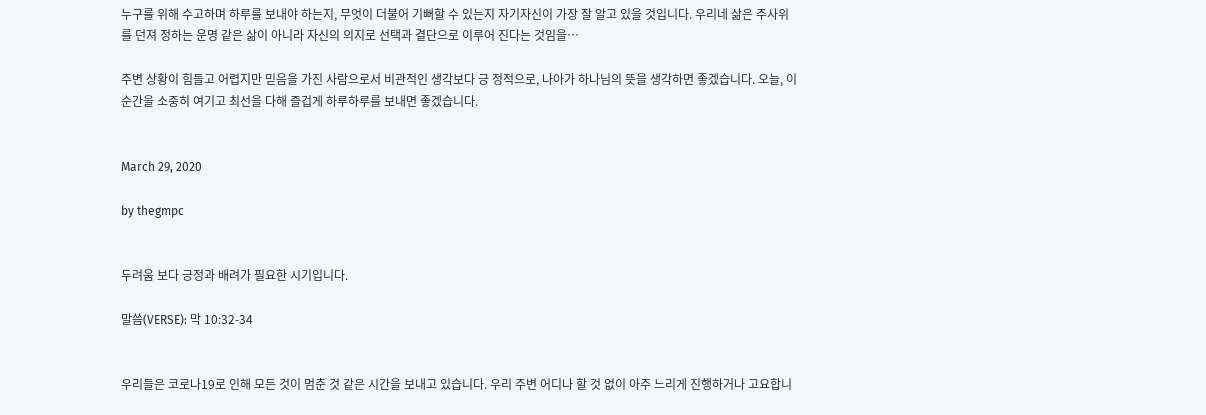누구를 위해 수고하며 하루를 보내야 하는지, 무엇이 더불어 기뻐할 수 있는지 자기자신이 가장 잘 알고 있을 것입니다. 우리네 삶은 주사위 를 던져 정하는 운명 같은 삶이 아니라 자신의 의지로 선택과 결단으로 이루어 진다는 것임을…

주변 상황이 힘들고 어렵지만 믿음을 가진 사람으로서 비관적인 생각보다 긍 정적으로, 나아가 하나님의 뜻을 생각하면 좋겠습니다. 오늘, 이 순간을 소중히 여기고 최선을 다해 즐겁게 하루하루를 보내면 좋겠습니다.


March 29, 2020

by thegmpc


두려움 보다 긍정과 배려가 필요한 시기입니다.

말씀(VERSE): 막 10:32-34


우리들은 코로나19로 인해 모든 것이 멈춘 것 같은 시간을 보내고 있습니다. 우리 주변 어디나 할 것 없이 아주 느리게 진행하거나 고요합니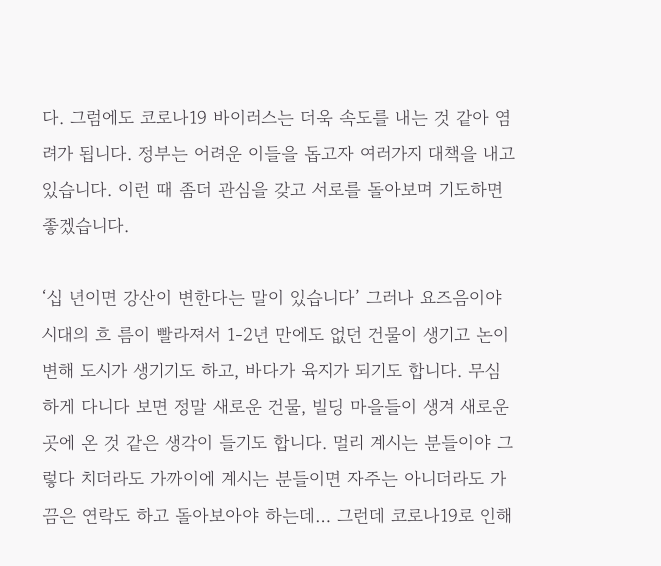다. 그럼에도 코로나19 바이러스는 더욱 속도를 내는 것 같아 염려가 됩니다. 정부는 어려운 이들을 돕고자 여러가지 대책을 내고 있습니다. 이런 때 좀더 관심을 갖고 서로를 돌아보며 기도하면 좋겠습니다.

‘십 년이면 강산이 변한다는 말이 있습니다’ 그러나 요즈음이야 시대의 흐 름이 빨라져서 1-2년 만에도 없던 건물이 생기고 논이 변해 도시가 생기기도 하고, 바다가 육지가 되기도 합니다. 무심하게 다니다 보면 정말 새로운 건물, 빌딩 마을들이 생겨 새로운 곳에 온 것 같은 생각이 들기도 합니다. 멀리 계시는 분들이야 그렇다 치더라도 가까이에 계시는 분들이면 자주는 아니더라도 가끔은 연락도 하고 돌아보아야 하는데… 그런데 코로나19로 인해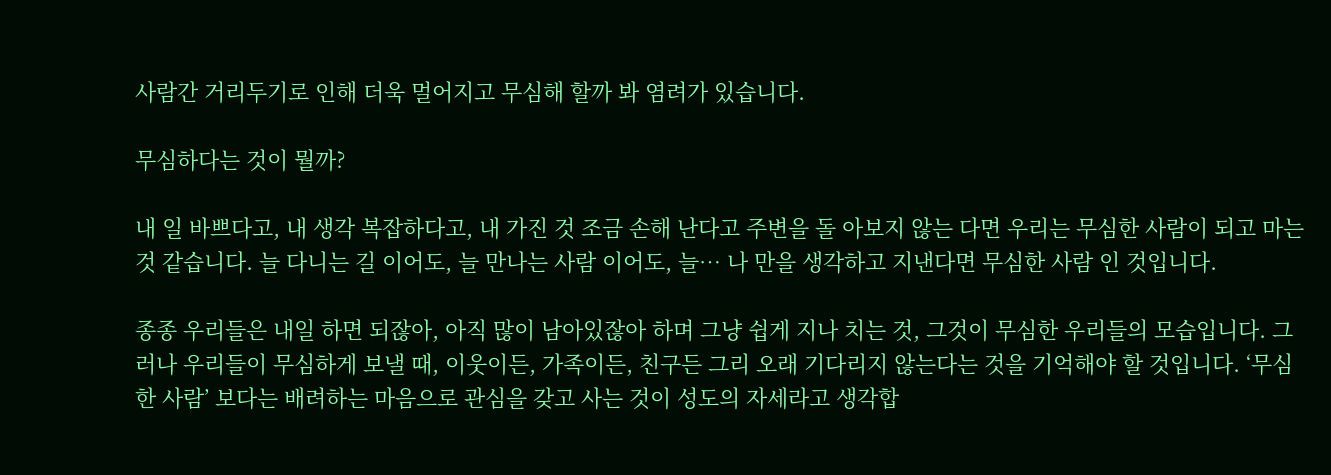사람간 거리두기로 인해 더욱 멀어지고 무심해 할까 봐 염려가 있습니다.

무심하다는 것이 뭘까?

내 일 바쁘다고, 내 생각 복잡하다고, 내 가진 것 조금 손해 난다고 주변을 돌 아보지 않는 다면 우리는 무심한 사람이 되고 마는 것 같습니다. 늘 다니는 길 이어도, 늘 만나는 사람 이어도, 늘… 나 만을 생각하고 지낸다면 무심한 사람 인 것입니다.

종종 우리들은 내일 하면 되잖아, 아직 많이 남아있잖아 하며 그냥 쉽게 지나 치는 것, 그것이 무심한 우리들의 모습입니다. 그러나 우리들이 무심하게 보낼 때, 이웃이든, 가족이든, 친구든 그리 오래 기다리지 않는다는 것을 기억해야 할 것입니다. ‘무심한 사람’ 보다는 배려하는 마음으로 관심을 갖고 사는 것이 성도의 자세라고 생각합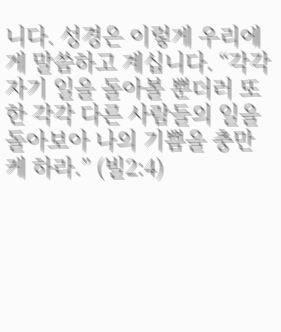니다. 성경은 이렇게 우리에게 말씀하고 계십니다. “각각 자기 일을 돌아볼 뿐더러 또한 각각 다른 사람들의 일을 돌아보아 나의 기쁨을 충만케 하라.” (빌2:4)